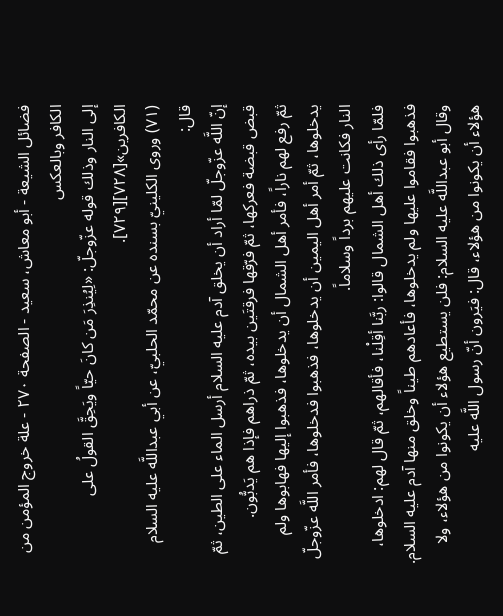فضائل الشيعة - أبو معاش، سعيد - الصفحة ٢٧٠ - علة خروج المؤمن من الكافر وبالعكس
إلى النار وذلك قوله عزّوجلّ: «لِيُنذِرَ مَن كانَ حيّاً ويَحِقَّ القولُ على الكافرين»[٧٢٨][٧٢٩].
(٧١) وروى الكلينيّ بسنده عن محمّد الحلبيّ، عن أبي عبداللَّه عليه السلام قال:
إنّ اللَّه عزّوجلّ لمّا أراد أن يخلق آدم عليه السلام أرسل الماء على الطين، ثمّ قبض قبضة فعركها، ثمّ فرّقها فرقتَين بيده، ثمّ ذراهم فإذا هم يَدبُّون.
ثمّ رفع لهم ناراً، فأمر أهل الشمال أن يدخلوها، فذهبوا إليها فهابوها ولم يدخلوها، ثمّ أمر أهل اليمين أن يدخلوها، فذهبوا فدخلوها، فأمر اللَّه عزّوجلّ النار فكانت عليهم برداً وسلاماً.
فلمّا رأى ذلك أهل الشمال قالوا: ربَّنا أقِلْنا، فأقالهم، ثمّ قال لهم: ادخلوها، فذهبوا فقاموا عليها ولم يدخلوها، فأعادهم طيناً وخلق منها آدم عليه السلام.
وقال أبو عبداللَّه عليه السلام: فلن يستطيع هؤلاء أن يكونوا من هؤلاء، ولا هؤلاء أن يكونوا من هؤلاء، قال: فيَرون أنّ رسول اللَّه عليه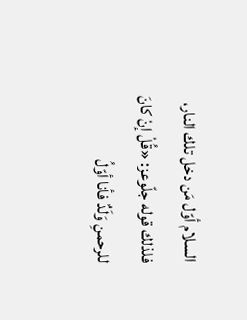السلام أوّل مَن دخل تلك النار، فلذلك قوله جلّوعز: «قُلْ إنْ كانَ للرحمنِ وَلَدٌ فأنا أوّلُ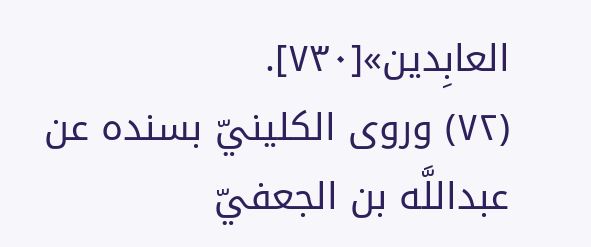العابِدين»[٧٣٠].
(٧٢) وروى الكلينيّ بسنده عن عبداللَّه بن الجعفيّ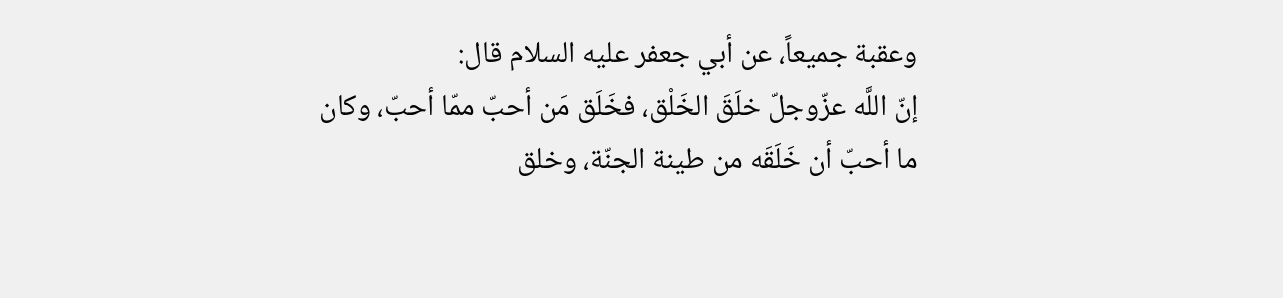وعقبة جميعاً، عن أبي جعفر عليه السلام قال:
إنّ اللَّه عزّوجلّ خلَقَ الخَلْق، فخَلَق مَن أحبّ ممّا أحبّ، وكان ما أحبّ أن خَلَقَه من طينة الجنّة، وخلق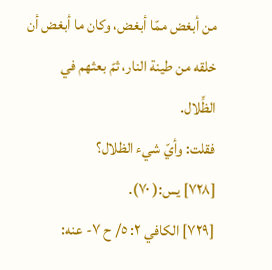من أبغض ممّا أبغض، وكان ما أبغض أن خلقه من طينة النار، ثمّ بعثهم في الظِّلال.
فقلت: وأيّ شيء الظلال؟
[٧٢٨] يس:( ٧٠).
[٧٢٩] الكافي ٢: ٥/ ح ٧- عنه: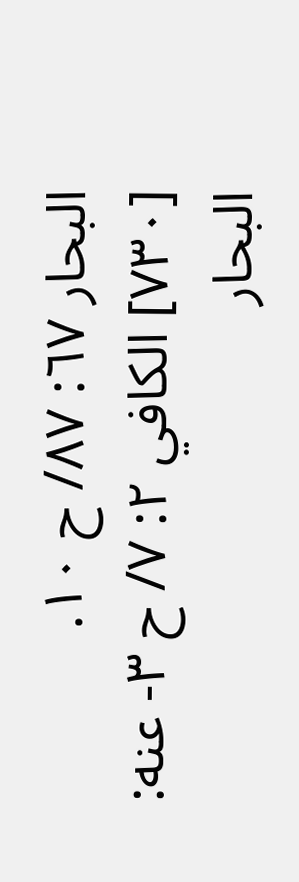البحار ٦٧: ٨٧/ ح ١٠.
[٧٣٠] الكافي ٢: ٧/ ح ٣- عنه: البحار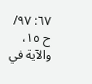٦٧: ٩٧/ ح ١٥، والآية في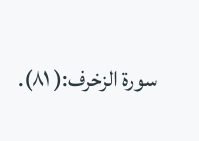سورة الزخرف:( ٨١).